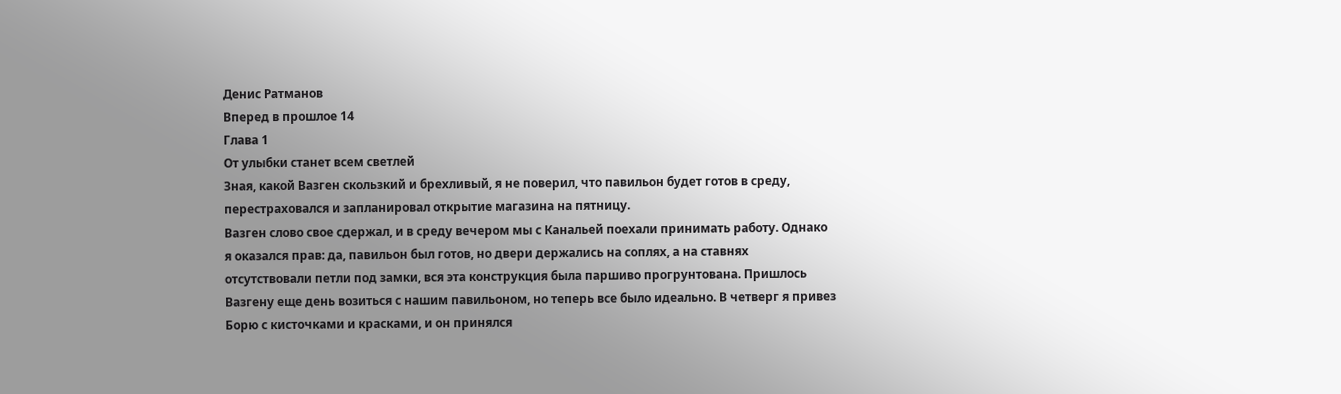Денис Ратманов
Вперед в прошлое 14
Глава 1
От улыбки станет всем светлей
Зная, какой Вазген скользкий и брехливый, я не поверил, что павильон будет готов в среду, перестраховался и запланировал открытие магазина на пятницу.
Вазген слово свое сдержал, и в среду вечером мы с Канальей поехали принимать работу. Однако я оказался прав: да, павильон был готов, но двери держались на соплях, а на ставнях отсутствовали петли под замки, вся эта конструкция была паршиво прогрунтована. Пришлось Вазгену еще день возиться с нашим павильоном, но теперь все было идеально. В четверг я привез Борю с кисточками и красками, и он принялся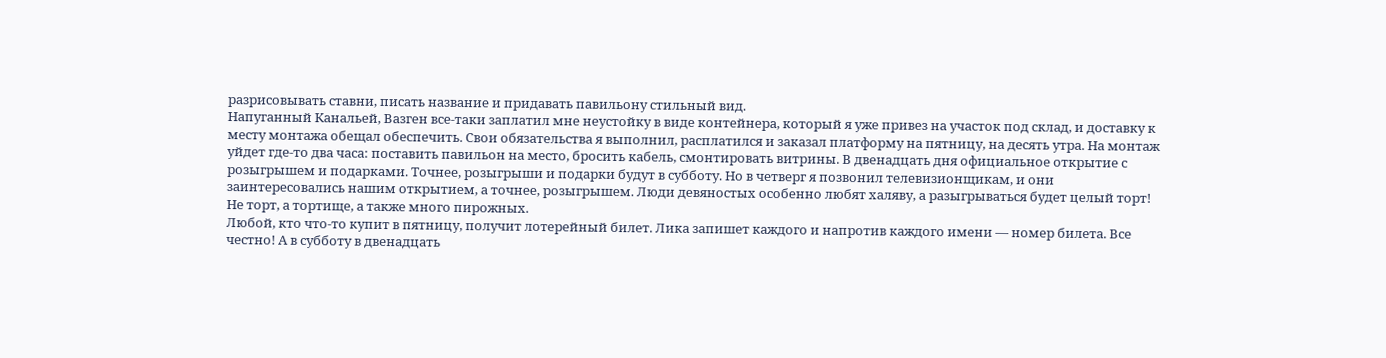разрисовывать ставни, писать название и придавать павильону стильный вид.
Напуганный Канальей, Вазген все-таки заплатил мне неустойку в виде контейнера, который я уже привез на участок под склад, и доставку к месту монтажа обещал обеспечить. Свои обязательства я выполнил, расплатился и заказал платформу на пятницу, на десять утра. На монтаж уйдет где-то два часа: поставить павильон на место, бросить кабель, смонтировать витрины. В двенадцать дня официальное открытие с розыгрышем и подарками. Точнее, розыгрыши и подарки будут в субботу. Но в четверг я позвонил телевизионщикам, и они заинтересовались нашим открытием, а точнее, розыгрышем. Люди девяностых особенно любят халяву, а разыгрываться будет целый торт! Не торт, а тортище, а также много пирожных.
Любой, кто что-то купит в пятницу, получит лотерейный билет. Лика запишет каждого и напротив каждого имени — номер билета. Все честно! А в субботу в двенадцать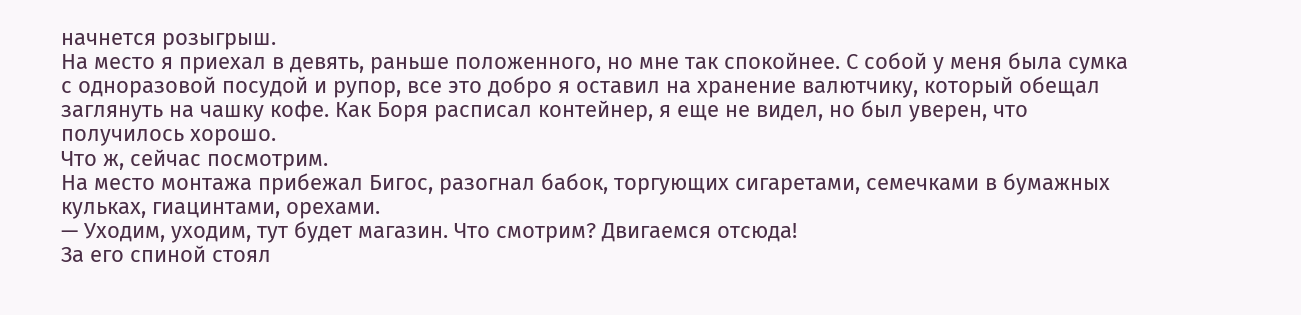начнется розыгрыш.
На место я приехал в девять, раньше положенного, но мне так спокойнее. С собой у меня была сумка с одноразовой посудой и рупор, все это добро я оставил на хранение валютчику, который обещал заглянуть на чашку кофе. Как Боря расписал контейнер, я еще не видел, но был уверен, что получилось хорошо.
Что ж, сейчас посмотрим.
На место монтажа прибежал Бигос, разогнал бабок, торгующих сигаретами, семечками в бумажных кульках, гиацинтами, орехами.
— Уходим, уходим, тут будет магазин. Что смотрим? Двигаемся отсюда!
За его спиной стоял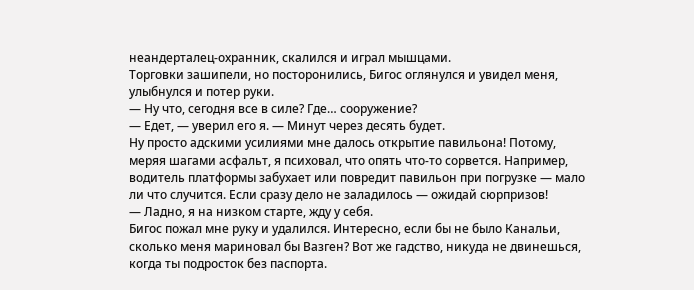неандерталец-охранник, скалился и играл мышцами.
Торговки зашипели, но посторонились, Бигос оглянулся и увидел меня, улыбнулся и потер руки.
— Ну что, сегодня все в силе? Где… сооружение?
— Едет, — уверил его я. — Минут через десять будет.
Ну просто адскими усилиями мне далось открытие павильона! Потому, меряя шагами асфальт, я психовал, что опять что-то сорвется. Например, водитель платформы забухает или повредит павильон при погрузке — мало ли что случится. Если сразу дело не заладилось — ожидай сюрпризов!
— Ладно, я на низком старте, жду у себя.
Бигос пожал мне руку и удалился. Интересно, если бы не было Канальи, сколько меня мариновал бы Вазген? Вот же гадство, никуда не двинешься, когда ты подросток без паспорта.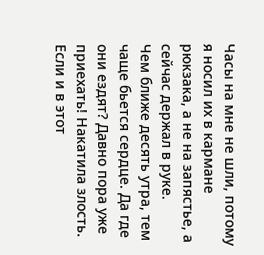Часы на мне не шли, потому я носил их в кармане рюкзака, а не на запястье, а сейчас держал в руке.
Чем ближе десять утра, тем чаще бьется сердце. Да где они ездят? Давно пора уже приехать! Накатила злость. Если и в этот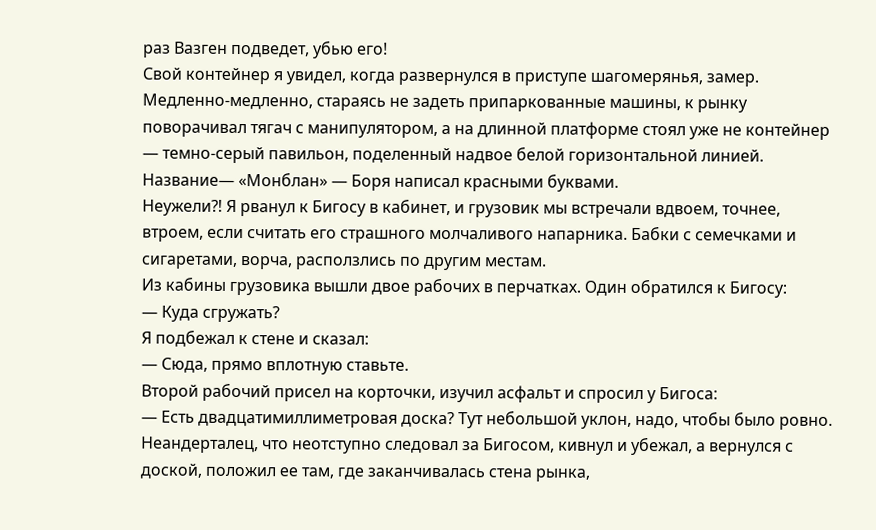раз Вазген подведет, убью его!
Свой контейнер я увидел, когда развернулся в приступе шагомерянья, замер. Медленно-медленно, стараясь не задеть припаркованные машины, к рынку поворачивал тягач с манипулятором, а на длинной платформе стоял уже не контейнер — темно-серый павильон, поделенный надвое белой горизонтальной линией. Название— «Монблан» — Боря написал красными буквами.
Неужели⁈ Я рванул к Бигосу в кабинет, и грузовик мы встречали вдвоем, точнее, втроем, если считать его страшного молчаливого напарника. Бабки с семечками и сигаретами, ворча, расползлись по другим местам.
Из кабины грузовика вышли двое рабочих в перчатках. Один обратился к Бигосу:
— Куда сгружать?
Я подбежал к стене и сказал:
— Сюда, прямо вплотную ставьте.
Второй рабочий присел на корточки, изучил асфальт и спросил у Бигоса:
— Есть двадцатимиллиметровая доска? Тут небольшой уклон, надо, чтобы было ровно.
Неандерталец, что неотступно следовал за Бигосом, кивнул и убежал, а вернулся с доской, положил ее там, где заканчивалась стена рынка,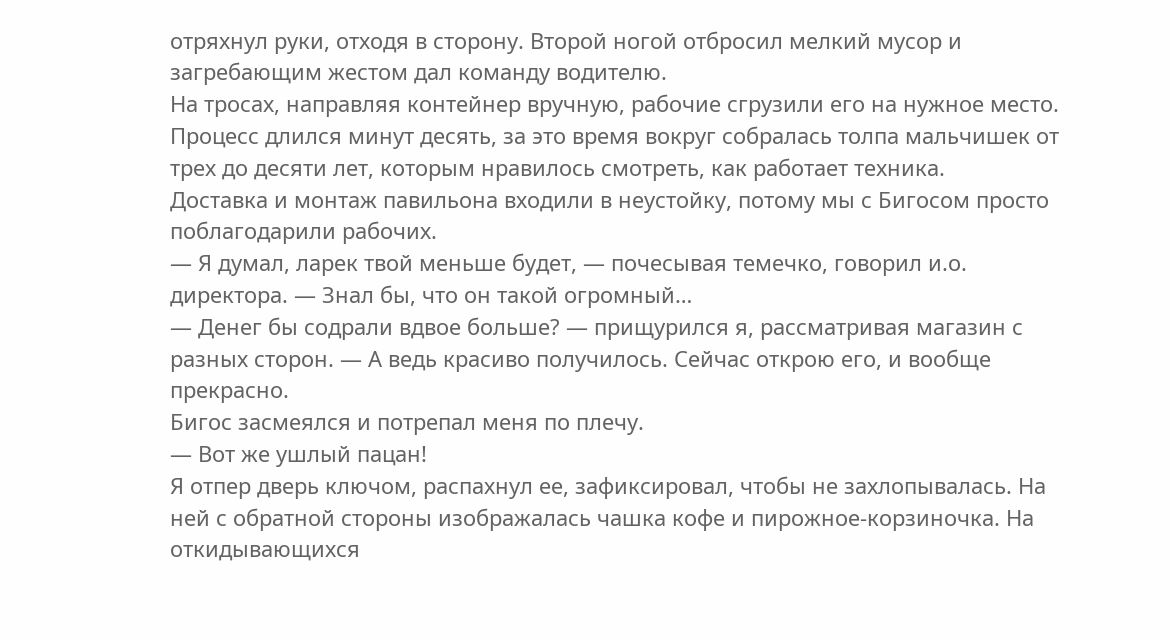отряхнул руки, отходя в сторону. Второй ногой отбросил мелкий мусор и загребающим жестом дал команду водителю.
На тросах, направляя контейнер вручную, рабочие сгрузили его на нужное место. Процесс длился минут десять, за это время вокруг собралась толпа мальчишек от трех до десяти лет, которым нравилось смотреть, как работает техника.
Доставка и монтаж павильона входили в неустойку, потому мы с Бигосом просто поблагодарили рабочих.
— Я думал, ларек твой меньше будет, — почесывая темечко, говорил и.о. директора. — Знал бы, что он такой огромный…
— Денег бы содрали вдвое больше? — прищурился я, рассматривая магазин с разных сторон. — А ведь красиво получилось. Сейчас открою его, и вообще прекрасно.
Бигос засмеялся и потрепал меня по плечу.
— Вот же ушлый пацан!
Я отпер дверь ключом, распахнул ее, зафиксировал, чтобы не захлопывалась. На ней с обратной стороны изображалась чашка кофе и пирожное-корзиночка. На откидывающихся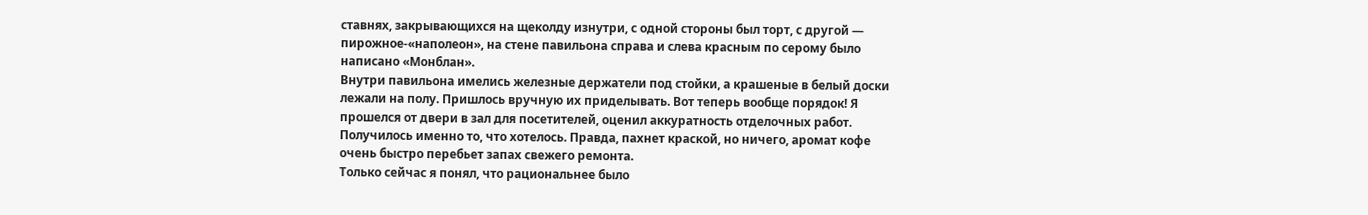ставнях, закрывающихся на щеколду изнутри, с одной стороны был торт, с другой — пирожное-«наполеон», на стене павильона справа и слева красным по серому было написано «Монблан».
Внутри павильона имелись железные держатели под стойки, а крашеные в белый доски лежали на полу. Пришлось вручную их приделывать. Вот теперь вообще порядок! Я прошелся от двери в зал для посетителей, оценил аккуратность отделочных работ. Получилось именно то, что хотелось. Правда, пахнет краской, но ничего, аромат кофе очень быстро перебьет запах свежего ремонта.
Только сейчас я понял, что рациональнее было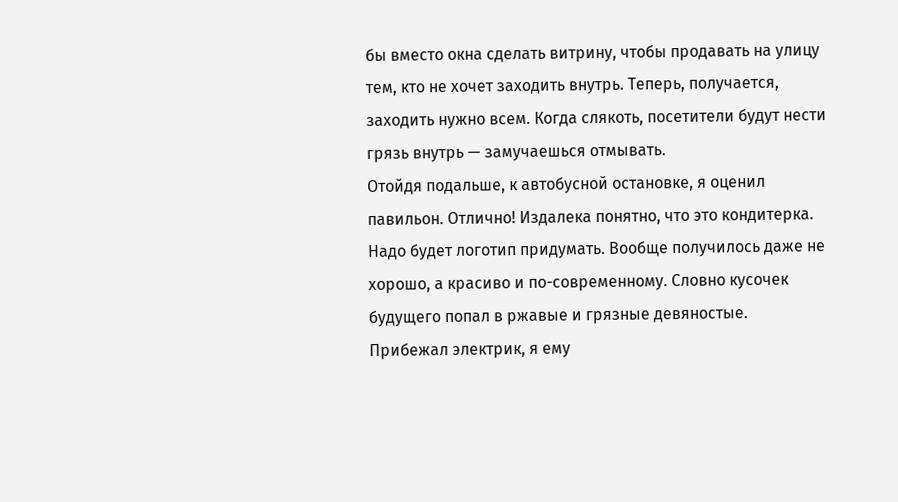бы вместо окна сделать витрину, чтобы продавать на улицу тем, кто не хочет заходить внутрь. Теперь, получается, заходить нужно всем. Когда слякоть, посетители будут нести грязь внутрь — замучаешься отмывать.
Отойдя подальше, к автобусной остановке, я оценил павильон. Отлично! Издалека понятно, что это кондитерка. Надо будет логотип придумать. Вообще получилось даже не хорошо, а красиво и по-современному. Словно кусочек будущего попал в ржавые и грязные девяностые.
Прибежал электрик, я ему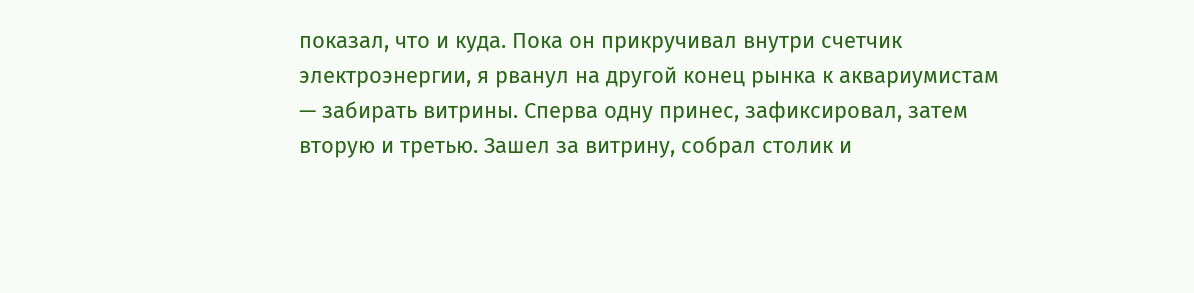показал, что и куда. Пока он прикручивал внутри счетчик электроэнергии, я рванул на другой конец рынка к аквариумистам — забирать витрины. Сперва одну принес, зафиксировал, затем вторую и третью. Зашел за витрину, собрал столик и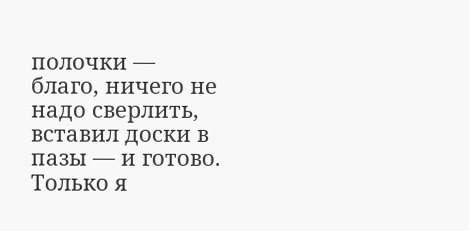полочки — благо, ничего не надо сверлить, вставил доски в пазы — и готово.
Только я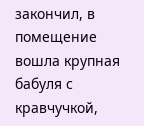закончил, в помещение вошла крупная бабуля с кравчучкой,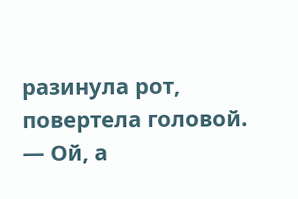разинула рот, повертела головой.
— Ой, а